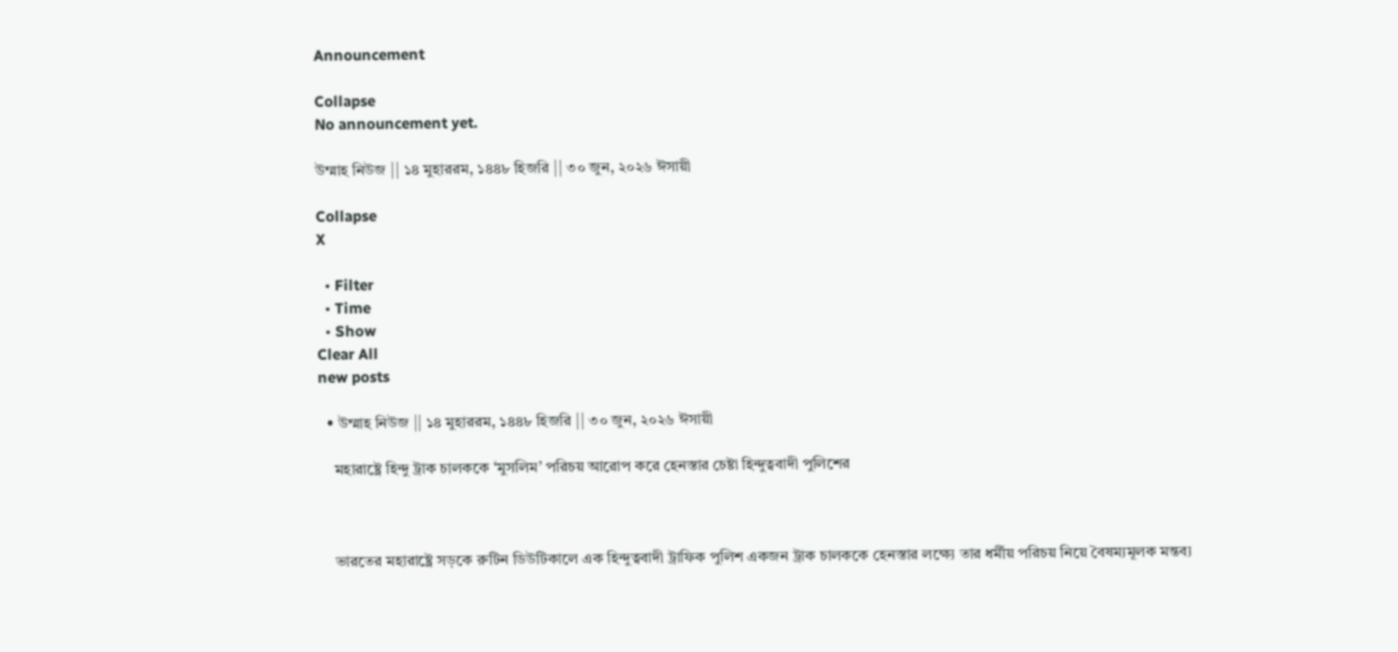Announcement

Collapse
No announcement yet.

উম্মাহ নিউজ || ১৪ মুহাররম, ১৪৪৮ হিজরি || ৩০ জুন, ২০২৬ ঈসায়ী

Collapse
X

  • Filter
  • Time
  • Show
Clear All
new posts

  • উম্মাহ নিউজ || ১৪ মুহাররম, ১৪৪৮ হিজরি || ৩০ জুন, ২০২৬ ঈসায়ী

    মহারাষ্ট্রে হিন্দু ট্রাক চালককে ‘মুসলিম’ পরিচয় আরোপ করে হেনস্তার চেষ্টা হিন্দুত্ববাদী পুলিশের



    ভারতের মহারাষ্ট্রে সড়কে রুটিন ডিউটিকালে এক হিন্দুত্ববাদী ট্রাফিক পুলিশ একজন ট্রাক চালককে হেনস্তার লক্ষ্যে তার ধর্মীয় পরিচয় নিয়ে বৈষম্যমূলক মন্তব্য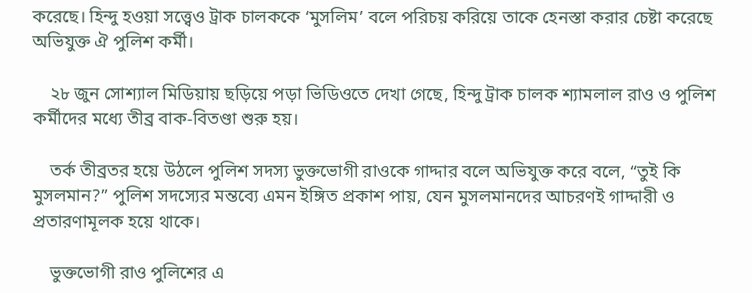করেছে। হিন্দু হওয়া সত্ত্বেও ট্রাক চালককে ‘মুসলিম’ বলে পরিচয় করিয়ে তাকে হেনস্তা করার চেষ্টা করেছে অভিযুক্ত ঐ পুলিশ কর্মী।

    ২৮ জুন সোশ্যাল মিডিয়ায় ছড়িয়ে পড়া ভিডিওতে দেখা গেছে, হিন্দু ট্রাক চালক শ্যামলাল রাও ও পুলিশ কর্মীদের মধ্যে তীব্র বাক-বিতণ্ডা শুরু হয়।

    তর্ক তীব্রতর হয়ে উঠলে পুলিশ সদস্য ভুক্তভোগী রাওকে গাদ্দার বলে অভিযুক্ত করে বলে, “তুই কি মুসলমান?” পুলিশ সদস্যের মন্তব্যে এমন ইঙ্গিত প্রকাশ পায়, যেন মুসলমানদের আচরণই গাদ্দারী ও প্রতারণামূলক হয়ে থাকে।

    ভুক্তভোগী রাও পুলিশের এ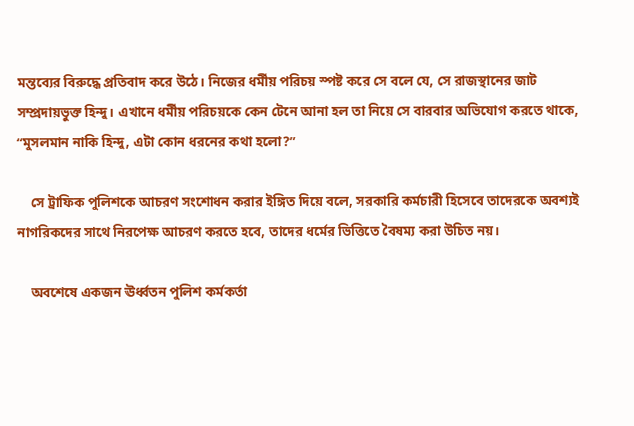মন্তব্যের বিরুদ্ধে প্রতিবাদ করে উঠে। নিজের ধর্মীয় পরিচয় স্পষ্ট করে সে বলে যে, সে রাজস্থানের জাট সম্প্রদায়ভুক্ত হিন্দু। এখানে ধর্মীয় পরিচয়কে কেন টেনে আনা হল তা নিয়ে সে বারবার অভিযোগ করতে থাকে, “মুসলমান নাকি হিন্দু, এটা কোন ধরনের কথা হলো?”

    সে ট্রাফিক পুলিশকে আচরণ সংশোধন করার ইঙ্গিত দিয়ে বলে, সরকারি কর্মচারী হিসেবে তাদেরকে অবশ্যই নাগরিকদের সাথে নিরপেক্ষ আচরণ করতে হবে, তাদের ধর্মের ভিত্তিতে বৈষম্য করা উচিত নয়।

    অবশেষে একজন ঊর্ধ্বতন পুলিশ কর্মকর্তা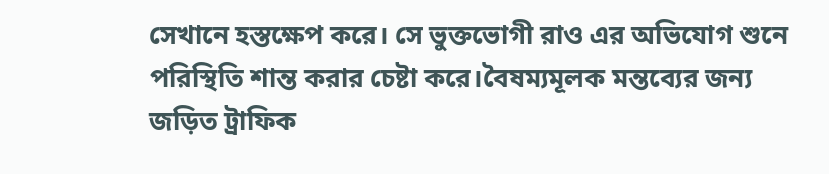সেখানে হস্তক্ষেপ করে। সে ভুক্তভোগী রাও এর অভিযোগ শুনে পরিস্থিতি শান্ত করার চেষ্টা করে।বৈষম্যমূলক মন্তব্যের জন্য জড়িত ট্রাফিক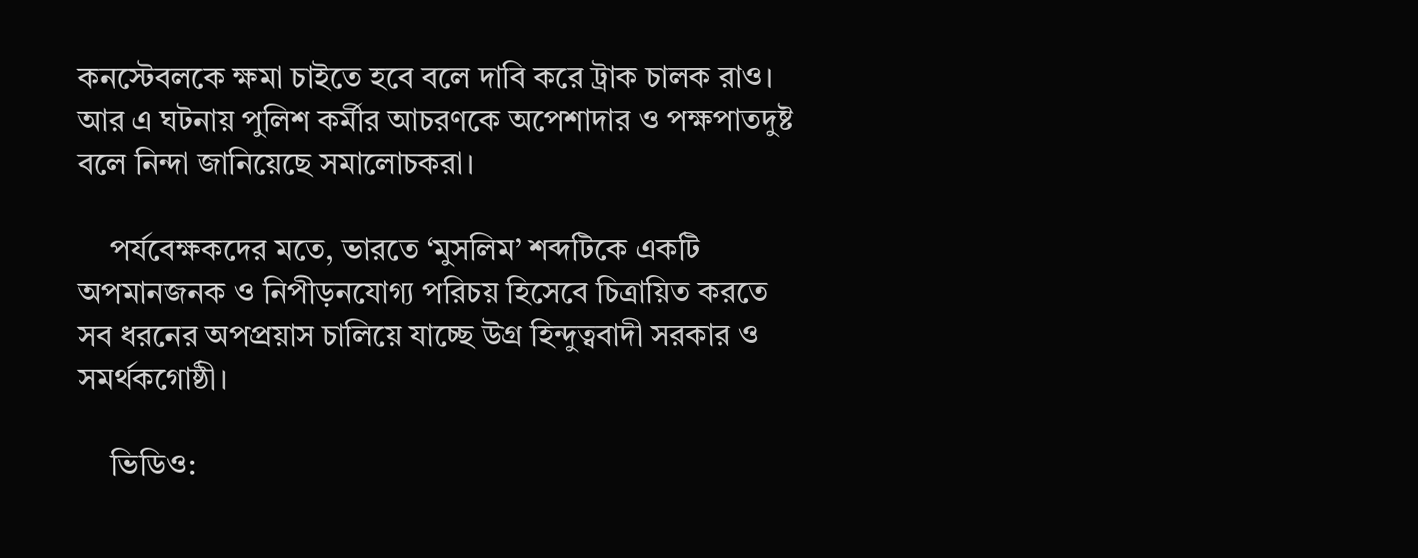কনস্টেবলকে ক্ষমা চাইতে হবে বলে দাবি করে ট্রাক চালক রাও। আর এ ঘটনায় পুলিশ কর্মীর আচরণকে অপেশাদার ও পক্ষপাতদুষ্ট বলে নিন্দা জানিয়েছে সমালোচকরা।

    পর্যবেক্ষকদের মতে, ভারতে ‘মুসলিম’ শব্দটিকে একটি অপমানজনক ও নিপীড়নযোগ্য পরিচয় হিসেবে চিত্রায়িত করতে সব ধরনের অপপ্রয়াস চালিয়ে যাচ্ছে উগ্র হিন্দুত্ববাদী সরকার ও সমর্থকগোষ্ঠী।

    ভিডিও: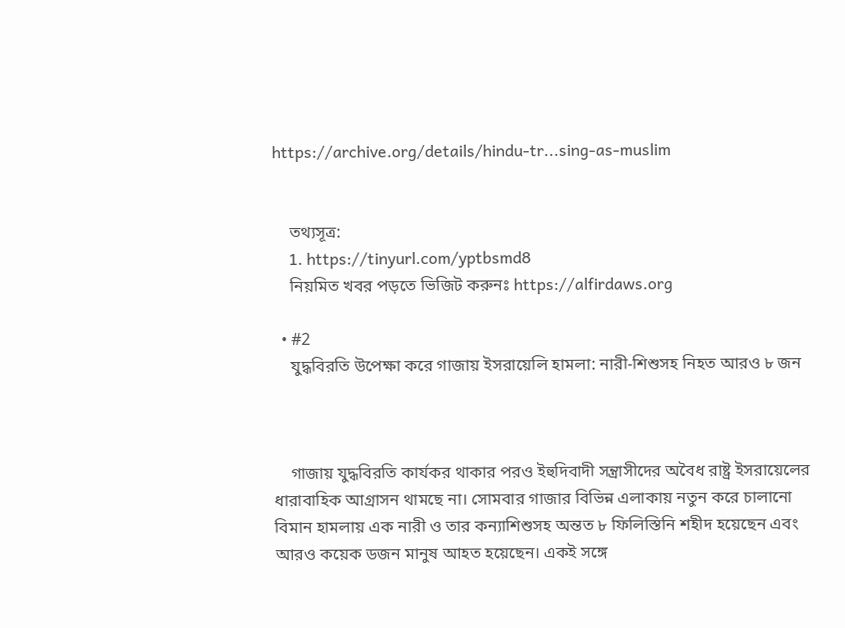https://archive.org/details/hindu-tr...sing-as-muslim


    তথ্যসূত্র:
    1. https://tinyurl.com/yptbsmd8
    নিয়মিত খবর পড়তে ভিজিট করুনঃ https://alfirdaws.org

  • #2
    যুদ্ধবিরতি উপেক্ষা করে গাজায় ইসরায়েলি হামলা: নারী-শিশুসহ নিহত আরও ৮ জন



    গাজায় যুদ্ধবিরতি কার্যকর থাকার পরও ইহুদিবাদী সন্ত্রাসীদের অবৈধ রাষ্ট্র ইসরায়েলের ধারাবাহিক আগ্রাসন থামছে না। সোমবার গাজার বিভিন্ন এলাকায় নতুন করে চালানো বিমান হামলায় এক নারী ও তার কন্যাশিশুসহ অন্তত ৮ ফিলিস্তিনি শহীদ হয়েছেন এবং আরও কয়েক ডজন মানুষ আহত হয়েছেন। একই সঙ্গে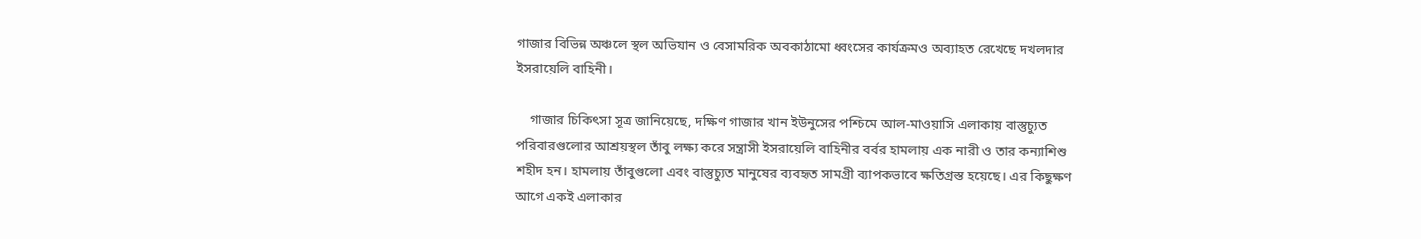গাজার বিভিন্ন অঞ্চলে স্থল অভিযান ও বেসামরিক অবকাঠামো ধ্বংসের কার্যক্রমও অব্যাহত রেখেছে দখলদার ইসরায়েলি বাহিনী।

    গাজার চিকিৎসা সূত্র জানিয়েছে, দক্ষিণ গাজার খান ইউনুসের পশ্চিমে আল-মাওয়াসি এলাকায় বাস্তুচ্যুত পরিবারগুলোর আশ্রয়স্থল তাঁবু লক্ষ্য করে সন্ত্রাসী ইসরায়েলি বাহিনীর বর্বর হামলায় এক নারী ও তার কন্যাশিশু শহীদ হন। হামলায় তাঁবুগুলো এবং বাস্তুচ্যুত মানুষের ব্যবহৃত সামগ্রী ব্যাপকভাবে ক্ষতিগ্রস্ত হয়েছে। এর কিছুক্ষণ আগে একই এলাকার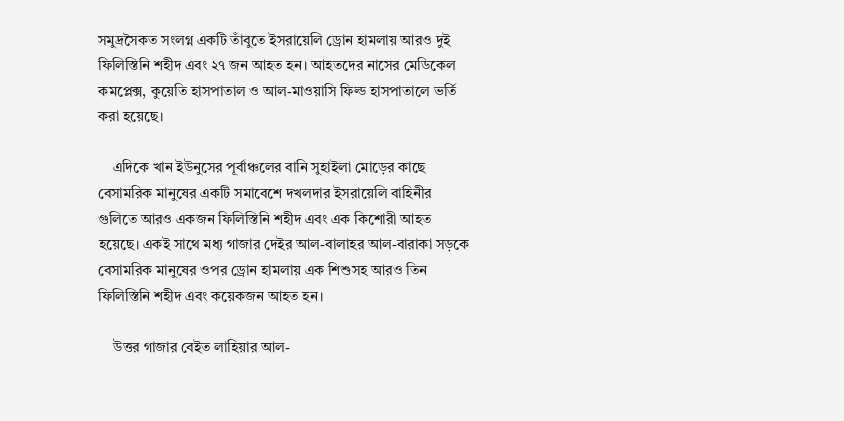সমুদ্রসৈকত সংলগ্ন একটি তাঁবুতে ইসরায়েলি ড্রোন হামলায় আরও দুই ফিলিস্তিনি শহীদ এবং ২৭ জন আহত হন। আহতদের নাসের মেডিকেল কমপ্লেক্স, কুয়েতি হাসপাতাল ও আল-মাওয়াসি ফিল্ড হাসপাতালে ভর্তি করা হয়েছে।

    এদিকে খান ইউনুসের পূর্বাঞ্চলের বানি সুহাইলা মোড়ের কাছে বেসামরিক মানুষের একটি সমাবেশে দখলদার ইসরায়েলি বাহিনীর গুলিতে আরও একজন ফিলিস্তিনি শহীদ এবং এক কিশোরী আহত হয়েছে। একই সাথে মধ্য গাজার দেইর আল-বালাহর আল-বারাকা সড়কে বেসামরিক মানুষের ওপর ড্রোন হামলায় এক শিশুসহ আরও তিন ফিলিস্তিনি শহীদ এবং কয়েকজন আহত হন।

    উত্তর গাজার বেইত লাহিয়ার আল-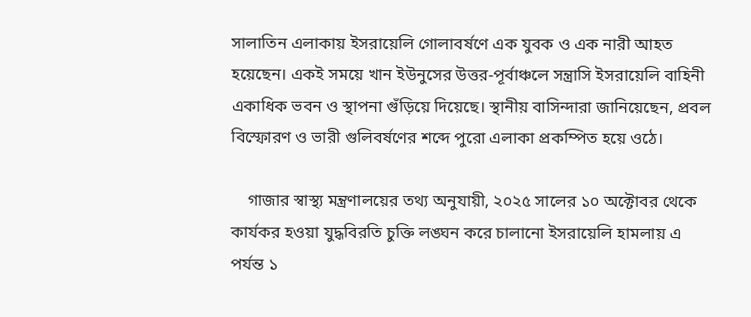সালাতিন এলাকায় ইসরায়েলি গোলাবর্ষণে এক যুবক ও এক নারী আহত হয়েছেন। একই সময়ে খান ইউনুসের উত্তর-পূর্বাঞ্চলে সন্ত্রাসি ইসরায়েলি বাহিনী একাধিক ভবন ও স্থাপনা গুঁড়িয়ে দিয়েছে। স্থানীয় বাসিন্দারা জানিয়েছেন, প্রবল বিস্ফোরণ ও ভারী গুলিবর্ষণের শব্দে পুরো এলাকা প্রকম্পিত হয়ে ওঠে।

    গাজার স্বাস্থ্য মন্ত্রণালয়ের তথ্য অনুযায়ী, ২০২৫ সালের ১০ অক্টোবর থেকে কার্যকর হওয়া যুদ্ধবিরতি চুক্তি লঙ্ঘন করে চালানো ইসরায়েলি হামলায় এ পর্যন্ত ১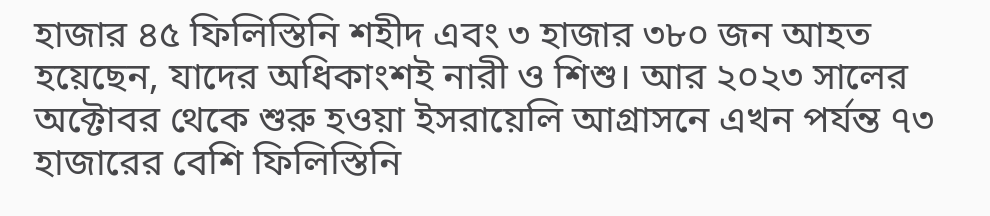হাজার ৪৫ ফিলিস্তিনি শহীদ এবং ৩ হাজার ৩৮০ জন আহত হয়েছেন, যাদের অধিকাংশই নারী ও শিশু। আর ২০২৩ সালের অক্টোবর থেকে শুরু হওয়া ইসরায়েলি আগ্রাসনে এখন পর্যন্ত ৭৩ হাজারের বেশি ফিলিস্তিনি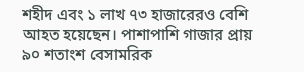শহীদ এবং ১ লাখ ৭৩ হাজারেরও বেশি আহত হয়েছেন। পাশাপাশি গাজার প্রায় ৯০ শতাংশ বেসামরিক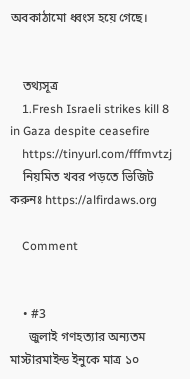অবকাঠামো ধ্বংস হয়ে গেছে।


    তথ্যসূত্র
    1.Fresh Israeli strikes kill 8 in Gaza despite ceasefire
    https://tinyurl.com/fffmvtzj
    নিয়মিত খবর পড়তে ভিজিট করুনঃ https://alfirdaws.org

    Comment


    • #3
      জুলাই গণহত্যার অন্যতম মাস্টারমাইন্ড ইনুকে মাত্র ১০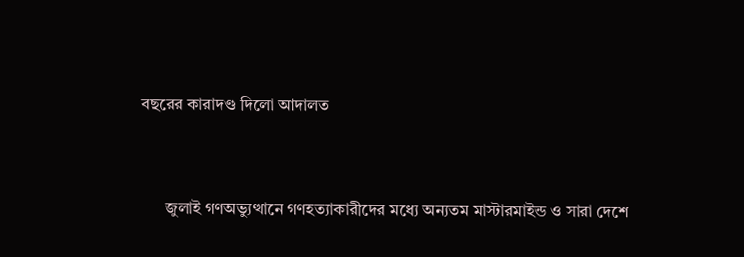বছরের কারাদণ্ড দিলো আদালত


      জুলাই গণঅভ্যুত্থানে গণহত্যাকারীদের মধ্যে অন্যতম মাস্টারমাইন্ড ও সারা দেশে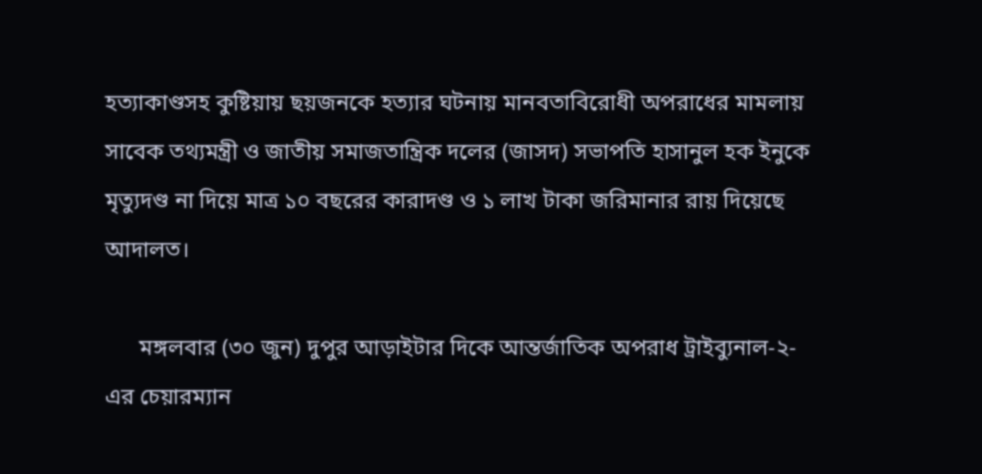হত্যাকাণ্ডসহ কুষ্টিয়ায় ছয়জনকে হত্যার ঘটনায় মানবতাবিরোধী অপরাধের মামলায় সাবেক তথ্যমন্ত্রী ও জাতীয় সমাজতান্ত্রিক দলের (জাসদ) সভাপতি হাসানুল হক ইনুকে মৃত্যুদণ্ড না দিয়ে মাত্র ১০ বছরের কারাদণ্ড ও ১ লাখ টাকা জরিমানার রায় দিয়েছে আদালত।

      মঙ্গলবার (৩০ জুন) দুপুর আড়াইটার দিকে আন্তর্জাতিক অপরাধ ট্রাইব্যুনাল-২-এর চেয়ারম্যান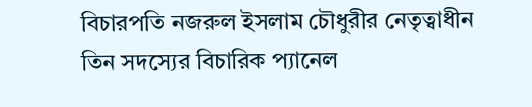বিচারপতি নজরুল ইসলাম চৌধুরীর নেতৃত্বাধীন তিন সদস্যের বিচারিক প্যানেল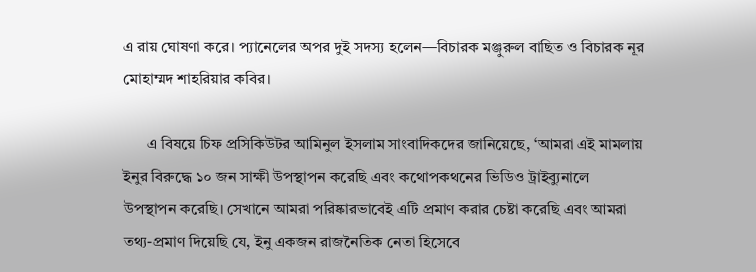এ রায় ঘোষণা করে। প্যানেলের অপর দুই সদস্য হলেন—বিচারক মঞ্জুরুল বাছিত ও বিচারক নূর মোহাম্মদ শাহরিয়ার কবির।

      এ বিষয়ে চিফ প্রসিকিউটর আমিনুল ইসলাম সাংবাদিকদের জানিয়েছে, ‘আমরা এই মামলায় ইনুর বিরুদ্ধে ১০ জন সাক্ষী উপস্থাপন করেছি এবং কথোপকথনের ভিডিও ট্রাইব্যুনালে উপস্থাপন করেছি। সেখানে আমরা পরিষ্কারভাবেই এটি প্রমাণ করার চেষ্টা করেছি এবং আমরা তথ্য-প্রমাণ দিয়েছি যে, ইনু একজন রাজনৈতিক নেতা হিসেবে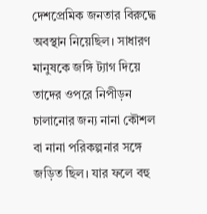দেশপ্রেমিক জনতার বিরুদ্ধে অবস্থান নিয়েছিল। সাধারণ মানুষকে জঙ্গি ট্যাগ দিয়ে তাদের ওপরে নিপীড়ন চালানোর জন্য নানা কৌশল বা নানা পরিকল্পনার সঙ্গে জড়িত ছিল। যার ফলে বহু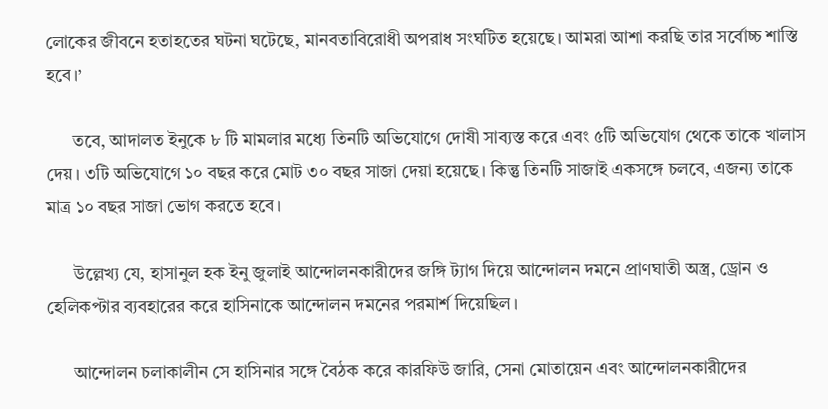লোকের জীবনে হতাহতের ঘটনা ঘটেছে, মানবতাবিরোধী অপরাধ সংঘটিত হয়েছে। আমরা আশা করছি তার সর্বোচ্চ শাস্তি হবে।’

      তবে, আদালত ইনুকে ৮ টি মামলার মধ্যে তিনটি অভিযোগে দোষী সাব্যস্ত করে এবং ৫টি অভিযোগ থেকে তাকে খালাস দেয়। ৩টি অভিযোগে ১০ বছর করে মোট ৩০ বছর সাজা দেয়া হয়েছে। কিন্তু তিনটি সাজাই একসঙ্গে চলবে, এজন্য তাকে মাত্র ১০ বছর সাজা ভোগ করতে হবে।

      উল্লেখ্য যে, হাসানুল হক ইনু জুলাই আন্দোলনকারীদের জঙ্গি ট্যাগ দিয়ে আন্দোলন দমনে প্রাণঘাতী অস্ত্র, ড্রোন ও হেলিকপ্টার ব্যবহারের করে হাসিনাকে আন্দোলন দমনের পরমার্শ দিয়েছিল।

      আন্দোলন চলাকালীন সে হাসিনার সঙ্গে বৈঠক করে কারফিউ জারি, সেনা মোতায়েন এবং আন্দোলনকারীদের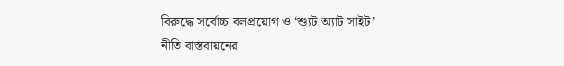বিরুদ্ধে সর্বোচ্চ বলপ্রয়োগ ও ‘শ্যুট অ্যাট সাইট’ নীতি বাস্তবায়নের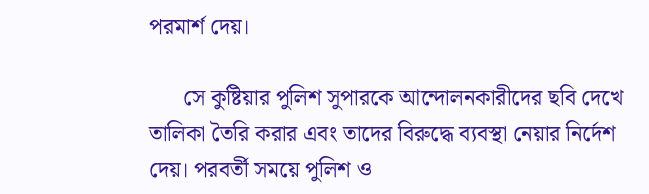পরমার্শ দেয়।

      সে কুষ্টিয়ার পুলিশ সুপারকে আন্দোলনকারীদের ছবি দেখে তালিকা তৈরি করার এবং তাদের বিরুদ্ধে ব্যবস্থা নেয়ার নির্দেশ দেয়। পরবর্তী সময়ে পুলিশ ও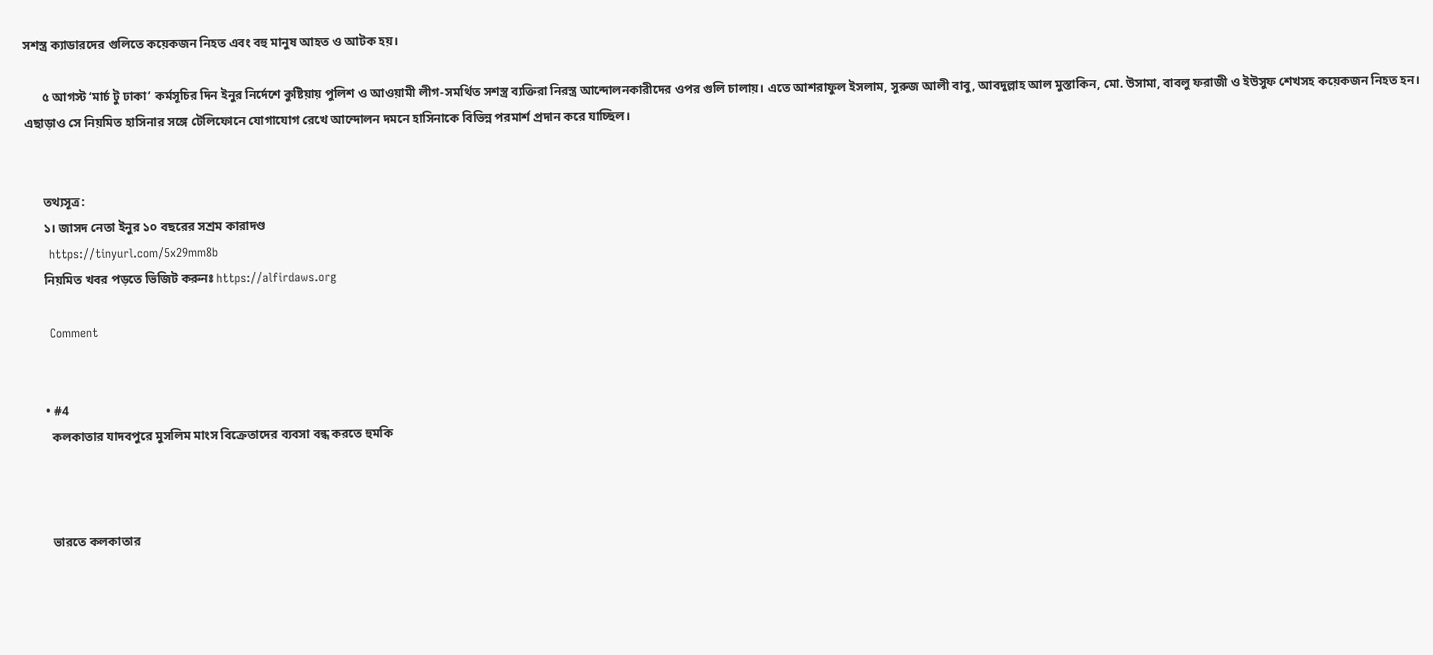সশস্ত্র ক্যাডারদের গুলিতে কয়েকজন নিহত এবং বহু মানুষ আহত ও আটক হয়।

      ৫ আগস্ট ‘মার্চ টু ঢাকা’ কর্মসূচির দিন ইনুর নির্দেশে কুষ্টিয়ায় পুলিশ ও আওয়ামী লীগ-সমর্থিত সশস্ত্র ব্যক্তিরা নিরস্ত্র আন্দোলনকারীদের ওপর গুলি চালায়। এতে আশরাফুল ইসলাম, সুরুজ আলী বাবু, আবদুল্লাহ আল মুস্তাকিন, মো. উসামা, বাবলু ফরাজী ও ইউসুফ শেখসহ কয়েকজন নিহত হন। এছাড়াও সে নিয়মিত হাসিনার সঙ্গে টেলিফোনে যোগাযোগ রেখে আন্দোলন দমনে হাসিনাকে বিভিন্ন পরমার্শ প্রদান করে যাচ্ছিল।


      তথ্যসূত্র:
      ১। জাসদ নেতা ইনুর ১০ বছরের সশ্রম কারাদণ্ড
      https://tinyurl.com/5x29mm8b
      নিয়মিত খবর পড়তে ভিজিট করুনঃ https://alfirdaws.org

      Comment


      • #4
        কলকাতার যাদবপুরে মুসলিম মাংস বিক্রেতাদের ব্যবসা বন্ধ করতে হুমকি



        ভারতে কলকাতার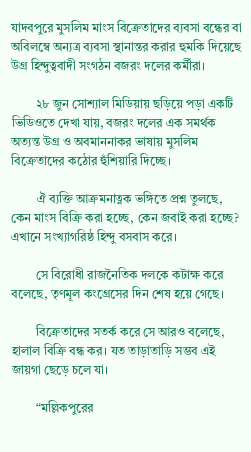যাদবপুরে মুসলিম মাংস বিক্রেতাদের ব্যবসা বন্ধের বা অবিলম্বে অন্যত্র ব্যবসা স্থানান্তর করার হুমকি দিয়েছে উগ্র হিন্দুত্ববাদী সংগঠন বজরং দলের কর্মীরা।

        ২৮ জুন সোশ্যাল মিডিয়ায় ছড়িয়ে পড়া একটি ভিডিওতে দেখা যায়, বজরং দলের এক সমর্থক অত্যন্ত উগ্র ও অবমাননাকর ভাষায় মুসলিম বিক্রেতাদের কঠোর হুঁশিয়ারি দিচ্ছে।

        ঐ ব্যক্তি আক্রমনাত্নক ভঙ্গিতে প্রশ্ন তুলছে, কেন মাংস বিক্রি করা হচ্ছে, কেন জবাই করা হচ্ছে? এখানে সংখ্যাগরিষ্ঠ হিন্দু বসবাস করে।

        সে বিরোধী রাজনৈতিক দলকে কটাক্ষ করে বলেছে, তৃণমূল কংগ্রেসের দিন শেষ হয়ে গেছে।

        বিক্রেতাদের সতর্ক করে সে আরও বলেছে, হালাল বিক্রি বন্ধ কর। যত তাড়াতাড়ি সম্ভব এই জায়গা ছেড়ে চলে যা।

        “মল্লিকপুরের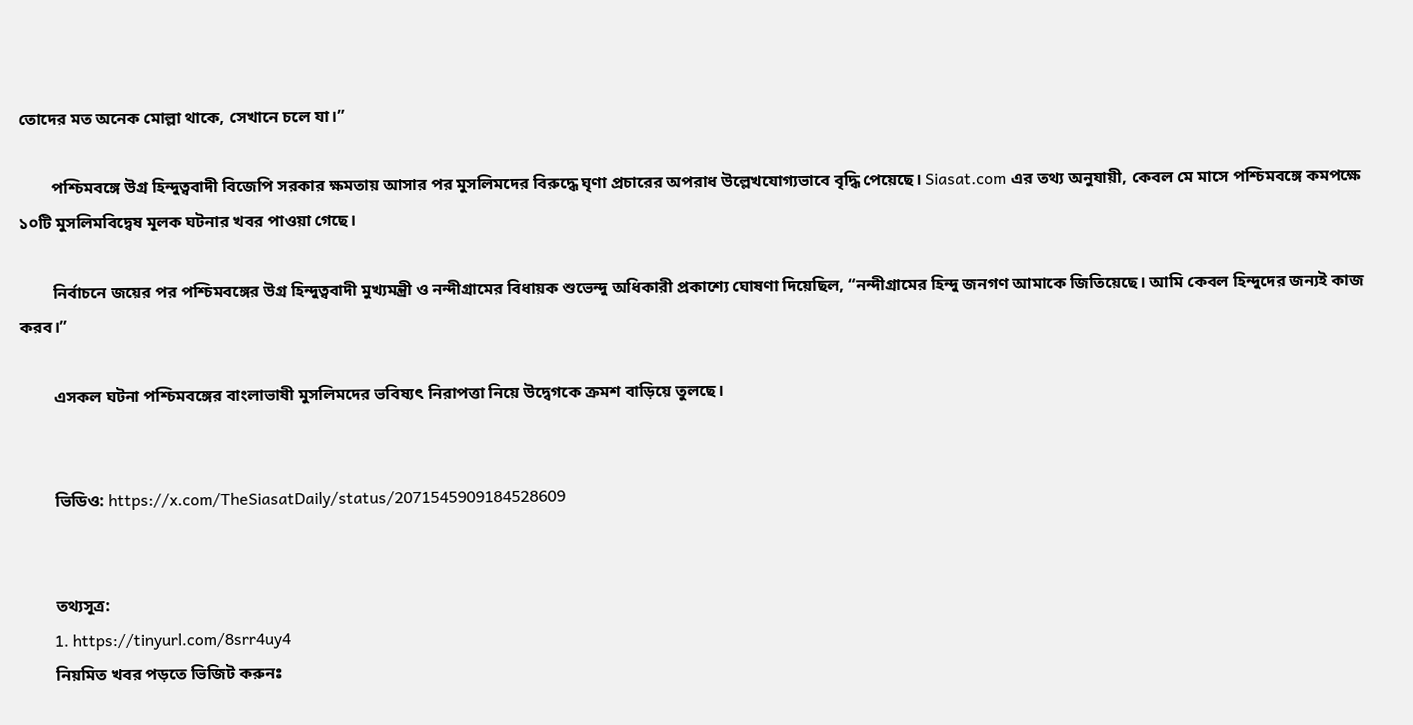তোদের মত অনেক মোল্লা থাকে, সেখানে চলে যা।”

        পশ্চিমবঙ্গে উগ্র হিন্দুত্ববাদী বিজেপি সরকার ক্ষমতায় আসার পর মুসলিমদের বিরুদ্ধে ঘৃণা প্রচারের অপরাধ উল্লেখযোগ্যভাবে বৃদ্ধি পেয়েছে। Siasat.com এর তথ্য অনুযায়ী, কেবল মে মাসে পশ্চিমবঙ্গে কমপক্ষে ১০টি মুসলিমবিদ্বেষ মূলক ঘটনার খবর পাওয়া গেছে।

        নির্বাচনে জয়ের পর পশ্চিমবঙ্গের উগ্র হিন্দুত্ববাদী মুখ্যমন্ত্রী ও নন্দীগ্রামের বিধায়ক শুভেন্দু অধিকারী প্রকাশ্যে ঘোষণা দিয়েছিল, “নন্দীগ্রামের হিন্দু জনগণ আমাকে জিতিয়েছে। আমি কেবল হিন্দুদের জন্যই কাজ করব।”

        এসকল ঘটনা পশ্চিমবঙ্গের বাংলাভাষী মুসলিমদের ভবিষ্যৎ নিরাপত্তা নিয়ে উদ্বেগকে ক্রমশ বাড়িয়ে তুলছে।


        ভিডিও: https://x.com/TheSiasatDaily/status/2071545909184528609


        তথ্যসূত্র:
        1. https://tinyurl.com/8srr4uy4
        নিয়মিত খবর পড়তে ভিজিট করুনঃ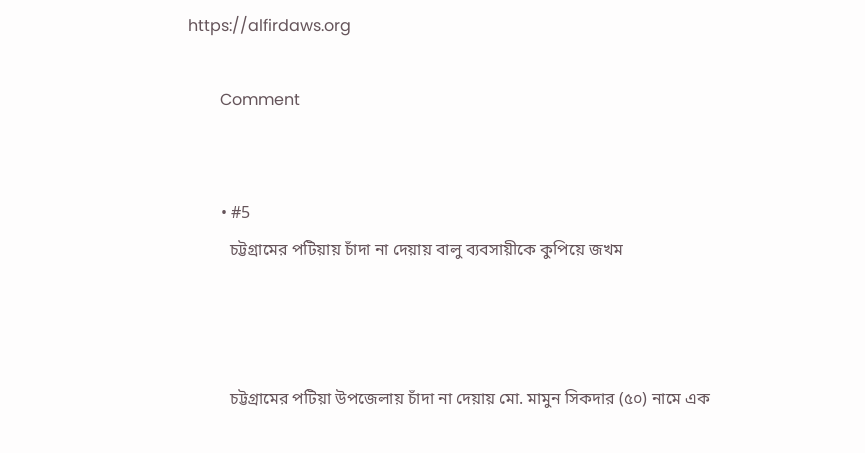https://alfirdaws.org

        Comment


        • #5
          চট্টগ্রামের পটিয়ায় চাঁদা না দেয়ায় বালু ব্যবসায়ীকে কুপিয়ে জখম



          চট্টগ্রামের পটিয়া উপজেলায় চাঁদা না দেয়ায় মো. মামুন সিকদার (৫০) নামে এক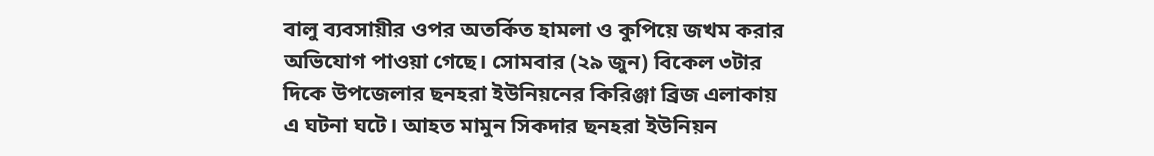বালু ব্যবসায়ীর ওপর অতর্কিত হামলা ও কুপিয়ে জখম করার অভিযোগ পাওয়া গেছে। সোমবার (২৯ জুন) বিকেল ৩টার দিকে উপজেলার ছনহরা ইউনিয়নের কিরিঞ্জা ব্রিজ এলাকায় এ ঘটনা ঘটে। আহত মামুন সিকদার ছনহরা ইউনিয়ন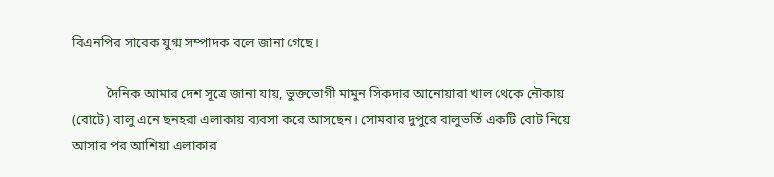বিএনপির সাবেক যুগ্ম সম্পাদক বলে জানা গেছে।

          দৈনিক আমার দেশ সূত্রে জানা যায়, ভুক্তভোগী মামুন সিকদার আনোয়ারা খাল থেকে নৌকায় (বোটে) বালু এনে ছনহরা এলাকায় ব্যবসা করে আসছেন। সোমবার দুপুরে বালুভর্তি একটি বোট নিয়ে আসার পর আশিয়া এলাকার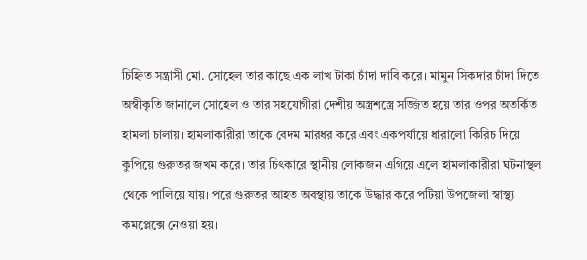চিহ্নিত সন্ত্রাসী মো. সোহেল তার কাছে এক লাখ টাকা চাঁদা দাবি করে। মামুন সিকদার চাঁদা দিতে অস্বীকৃতি জানালে সোহেল ও তার সহযোগীরা দেশীয় অস্ত্রশস্ত্রে সজ্জিত হয়ে তার ওপর অতর্কিত হামলা চালায়। হামলাকারীরা তাকে বেদম মারধর করে এবং একপর্যায়ে ধারালো কিরিচ দিয়ে কুপিয়ে গুরুতর জখম করে। তার চিৎকারে স্থানীয় লোকজন এগিয়ে এলে হামলাকারীরা ঘটনাস্থল থেকে পালিয়ে যায়। পরে গুরুতর আহত অবস্থায় তাকে উদ্ধার করে পটিয়া উপজেলা স্বাস্থ্য কমপ্লেক্সে নেওয়া হয়।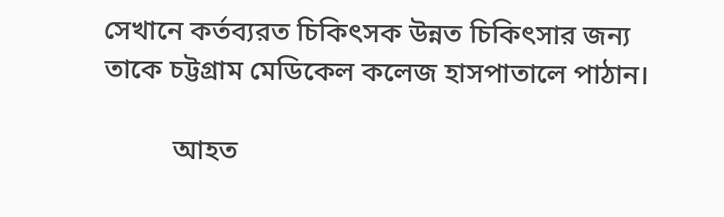সেখানে কর্তব্যরত চিকিৎসক উন্নত চিকিৎসার জন্য তাকে চট্টগ্রাম মেডিকেল কলেজ হাসপাতালে পাঠান।

          আহত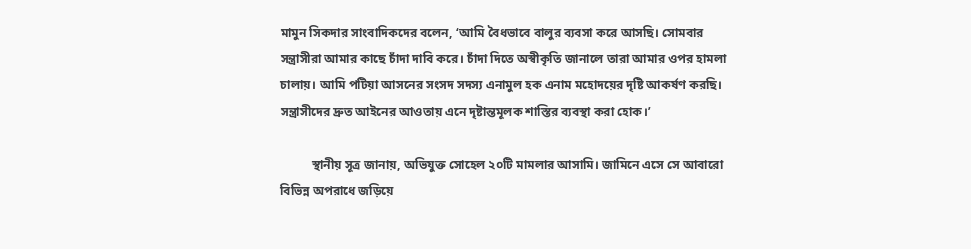মামুন সিকদার সাংবাদিকদের বলেন, ‘আমি বৈধভাবে বালুর ব্যবসা করে আসছি। সোমবার সন্ত্রাসীরা আমার কাছে চাঁদা দাবি করে। চাঁদা দিতে অস্বীকৃতি জানালে তারা আমার ওপর হামলা চালায়। আমি পটিয়া আসনের সংসদ সদস্য এনামুল হক এনাম মহোদয়ের দৃষ্টি আকর্ষণ করছি। সন্ত্রাসীদের দ্রুত আইনের আওতায় এনে দৃষ্টান্তমূলক শাস্তির ব্যবস্থা করা হোক।’

          স্থানীয় সূত্র জানায়, অভিযুক্ত সোহেল ২০টি মামলার আসামি। জামিনে এসে সে আবারো বিভিন্ন অপরাধে জড়িয়ে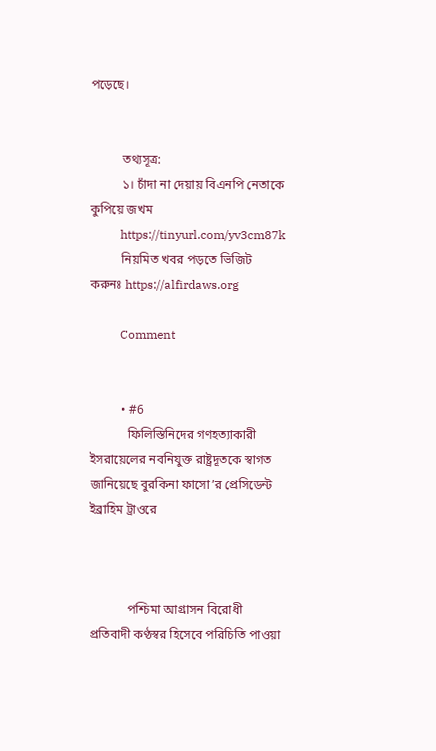পড়েছে।


          তথ্যসূত্র:
          ১। চাঁদা না দেয়ায় বিএনপি নেতাকে কুপিয়ে জখম
          https://tinyurl.com/yv3cm87k
          নিয়মিত খবর পড়তে ভিজিট করুনঃ https://alfirdaws.org

          Comment


          • #6
            ফিলিস্তিনিদের গণহত্যাকারী ইসরায়েলের নবনিযুক্ত রাষ্ট্রদূতকে স্বাগত জানিয়েছে বুরকিনা ফাসো’র প্রেসিডেন্ট ইব্রাহিম ট্রাওরে



            পশ্চিমা আগ্রাসন বিরোধী প্রতিবাদী কণ্ঠস্বর হিসেবে পরিচিতি পাওয়া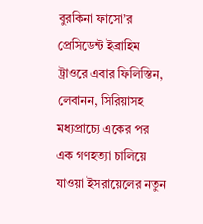বুরকিনা ফাসো’র প্রেসিডেন্ট ইব্রাহিম ট্রাওরে এবার ফিলিস্তিন, লেবানন, সিরিয়াসহ মধ্যপ্রাচ্যে একের পর এক গণহত্যা চালিয়ে যাওয়া ইসরায়েলের নতুন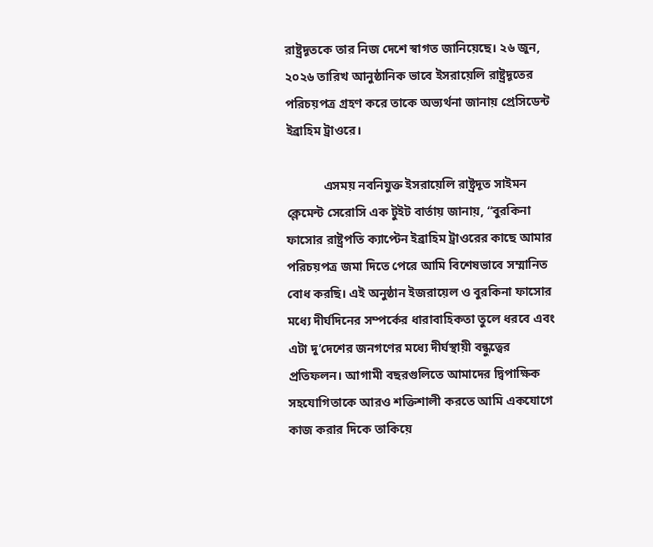রাষ্ট্রদূতকে তার নিজ দেশে স্বাগত জানিয়েছে। ২৬ জুন, ২০২৬ তারিখ আনুষ্ঠানিক ভাবে ইসরায়েলি রাষ্ট্রদূতের পরিচয়পত্র গ্রহণ করে তাকে অভ্যর্থনা জানায় প্রেসিডেন্ট ইব্রাহিম ট্রাওরে।

            এসময় নবনিযুক্ত ইসরায়েলি রাষ্ট্রদূত সাইমন ক্লেমেন্ট সেরোসি এক টুইট বার্তায় জানায়, “বুরকিনা ফাসোর রাষ্ট্রপতি ক্যাপ্টেন ইব্রাহিম ট্রাওরের কাছে আমার পরিচয়পত্র জমা দিতে পেরে আমি বিশেষভাবে সম্মানিত বোধ করছি। এই অনুষ্ঠান ইজরায়েল ও বুরকিনা ফাসোর মধ্যে দীর্ঘদিনের সম্পর্কের ধারাবাহিকতা তুলে ধরবে এবং এটা দু’দেশের জনগণের মধ্যে দীর্ঘস্থায়ী বন্ধুত্বের প্রতিফলন। আগামী বছরগুলিতে আমাদের দ্বিপাক্ষিক সহযোগিতাকে আরও শক্তিশালী করতে আমি একযোগে কাজ করার দিকে তাকিয়ে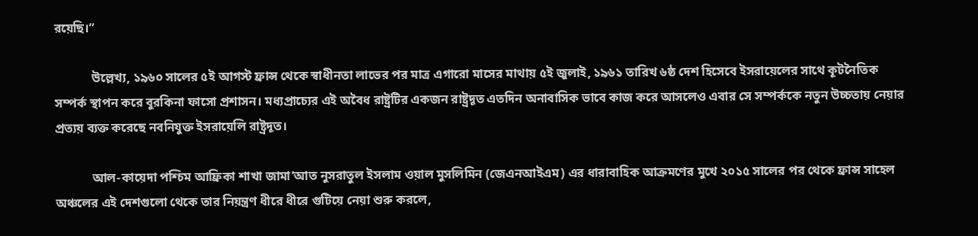রয়েছি।”

            উল্লেখ্য, ১৯৬০ সালের ৫ই আগস্ট ফ্রান্স থেকে স্বাধীনতা লাভের পর মাত্র এগারো মাসের মাথায় ৫ই জুলাই, ১৯৬১ তারিখ ৬ষ্ঠ দেশ হিসেবে ইসরায়েলের সাথে কূটনৈতিক সম্পর্ক স্থাপন করে বুরকিনা ফাসো প্রশাসন। মধ্যপ্রাচ্যের এই অবৈধ রাষ্ট্রটির একজন রাষ্ট্রদূত এতদিন অনাবাসিক ভাবে কাজ করে আসলেও এবার সে সম্পর্ককে নতুন উচ্চতায় নেয়ার প্রত্যয় ব্যক্ত করেছে নবনিযুক্ত ইসরায়েলি রাষ্ট্রদূত।

            আল-কায়েদা পশ্চিম আফ্রিকা শাখা জামা’আত নুসরাতুল ইসলাম ওয়াল মুসলিমিন (জেএনআইএম) এর ধারাবাহিক আক্রমণের মুখে ২০১৫ সালের পর থেকে ফ্রান্স সাহেল অঞ্চলের এই দেশগুলো থেকে তার নিয়ন্ত্রণ ধীরে ধীরে গুটিয়ে নেয়া শুরু করলে,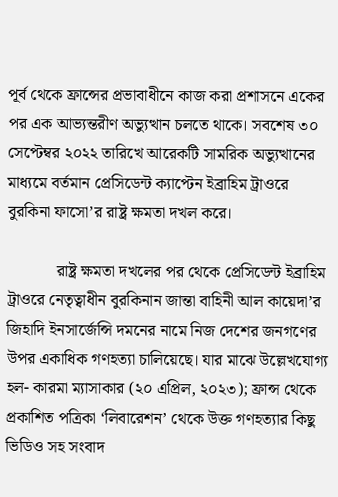পূর্ব থেকে ফ্রান্সের প্রভাবাধীনে কাজ করা প্রশাসনে একের পর এক আভ্যন্তরীণ অভ্যুত্থান চলতে থাকে। সবশেষ ৩০ সেপ্টেম্বর ২০২২ তারিখে আরেকটি সামরিক অভ্যুত্থানের মাধ্যমে বর্তমান প্রেসিডেন্ট ক্যাপ্টেন ইব্রাহিম ট্রাওরে বুরকিনা ফাসো’র রাষ্ট্র ক্ষমতা দখল করে।

            রাষ্ট্র ক্ষমতা দখলের পর থেকে প্রেসিডেন্ট ইব্রাহিম ট্রাওরে নেতৃত্বাধীন বুরকিনান জান্তা বাহিনী আল কায়েদা’র জিহাদি ইনসার্জেন্সি দমনের নামে নিজ দেশের জনগণের উপর একাধিক গণহত্যা চালিয়েছে। যার মাঝে উল্লেখযোগ্য হল- কারমা ম্যাসাকার (২০ এপ্রিল, ২০২৩); ফ্রান্স থেকে প্রকাশিত পত্রিকা ‘লিবারেশন’ থেকে উক্ত গণহত্যার কিছু ভিডিও সহ সংবাদ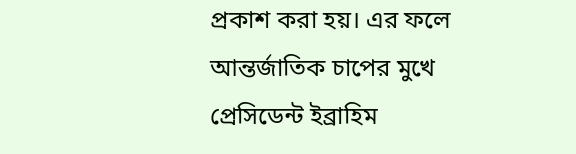প্রকাশ করা হয়। এর ফলে আন্তর্জাতিক চাপের মুখে প্রেসিডেন্ট ইব্রাহিম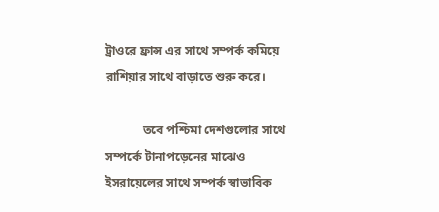ট্রাওরে ফ্রান্স এর সাথে সম্পর্ক কমিয়ে রাশিয়ার সাথে বাড়াতে শুরু করে।

            তবে পশ্চিমা দেশগুলোর সাথে সম্পর্কে টানাপড়েনের মাঝেও ইসরায়েলের সাথে সম্পর্ক স্বাভাবিক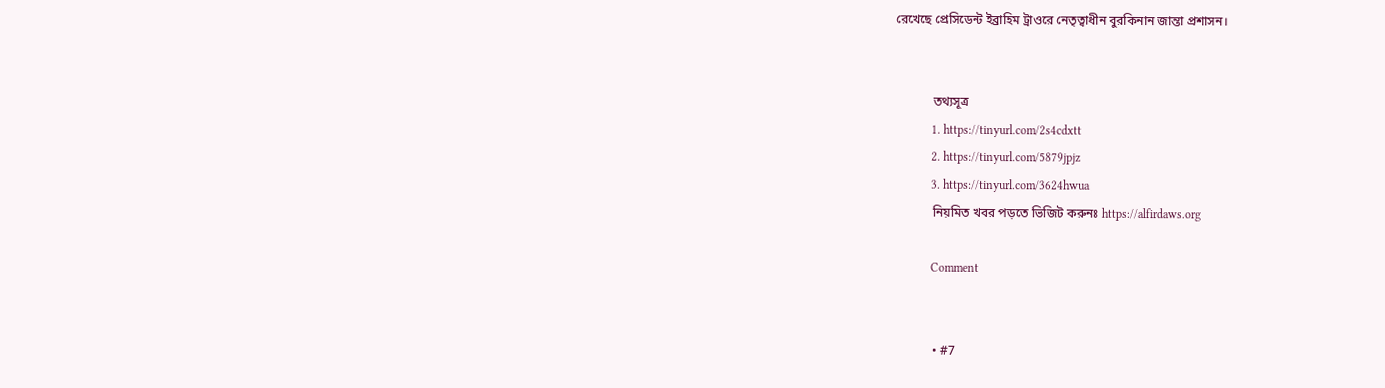রেখেছে প্রেসিডেন্ট ইব্রাহিম ট্রাওরে নেতৃত্বাধীন বুরকিনান জান্তা প্রশাসন।


            তথ্যসূত্র
            1. https://tinyurl.com/2s4cdxtt
            2. https://tinyurl.com/5879jpjz
            3. https://tinyurl.com/3624hwua
            নিয়মিত খবর পড়তে ভিজিট করুনঃ https://alfirdaws.org

            Comment


            • #7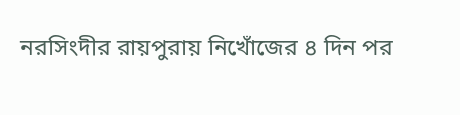নরসিংদীর রায়পুরায় নিখোঁজের ৪ দিন পর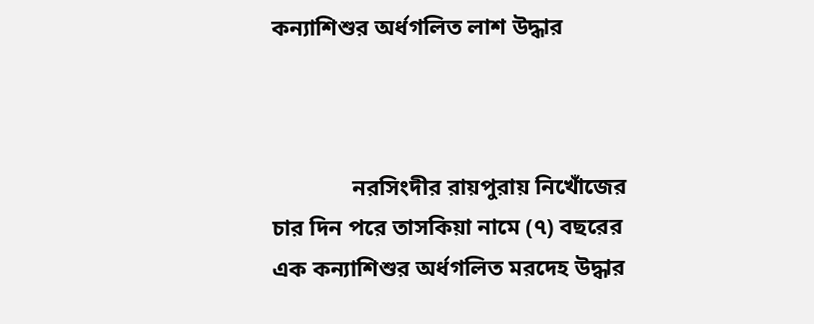কন্যাশিশুর অর্ধগলিত লাশ উদ্ধার



              নরসিংদীর রায়পুরায় নিখোঁজের চার দিন পরে তাসকিয়া নামে (৭) বছরের এক কন্যাশিশুর অর্ধগলিত মরদেহ উদ্ধার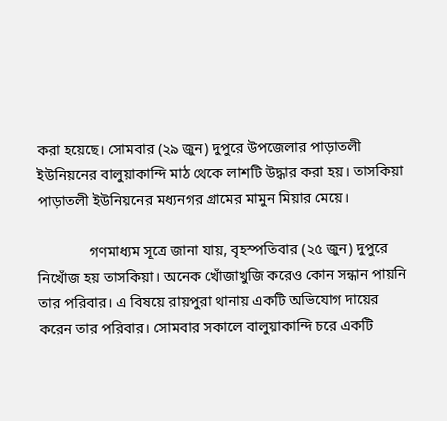করা হয়েছে। সোমবার (২৯ জুন) দুপুরে উপজেলার পাড়াতলী ইউনিয়নের বালুয়াকান্দি মাঠ থেকে লাশটি উদ্ধার করা হয়। তাসকিয়া পাড়াতলী ইউনিয়নের মধ্যনগর গ্রামের মামুন মিয়ার মেয়ে।

              গণমাধ্যম সূত্রে জানা যায়, বৃহস্পতিবার (২৫ জুন) দুপুরে নিখোঁজ হয় তাসকিয়া। অনেক খোঁজাখুজি করেও কোন সন্ধান পায়নি তার পরিবার। এ বিষয়ে রায়পুরা থানায় একটি অভিযোগ দায়ের করেন তার পরিবার। সোমবার সকালে বালুয়াকান্দি চরে একটি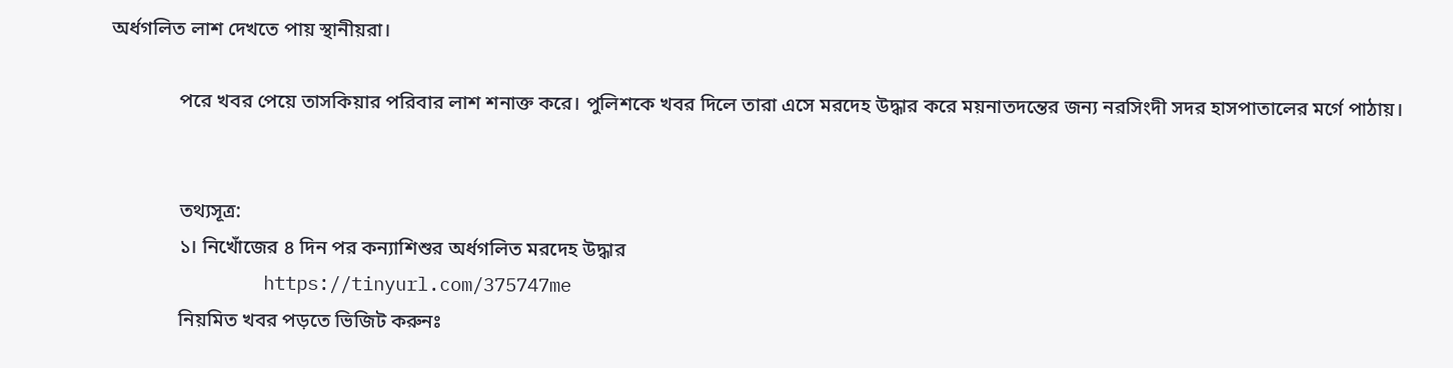অর্ধগলিত লাশ দেখতে পায় স্থানীয়রা।

              পরে খবর পেয়ে তাসকিয়ার পরিবার লাশ শনাক্ত করে। পুলিশকে খবর দিলে তারা এসে মরদেহ উদ্ধার করে ময়নাতদন্তের জন্য নরসিংদী সদর হাসপাতালের মর্গে পাঠায়।


              তথ্যসূত্র:
              ১। নিখোঁজের ৪ দিন পর কন্যাশিশুর অর্ধগলিত মরদেহ উদ্ধার
              https://tinyurl.com/375747me
              নিয়মিত খবর পড়তে ভিজিট করুনঃ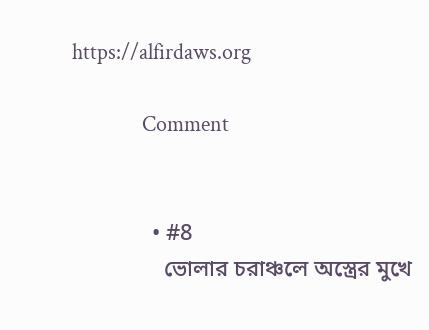https://alfirdaws.org

              Comment


              • #8
                ভোলার চরাঞ্চলে অস্ত্রের মুখে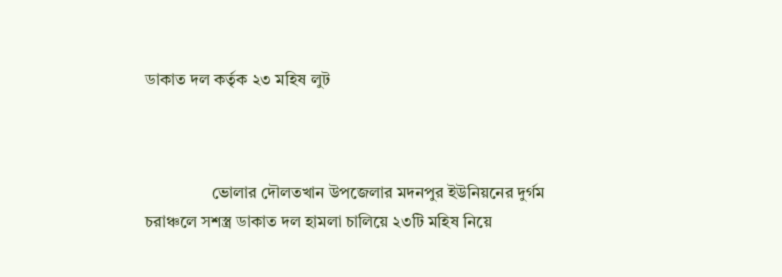ডাকাত দল কর্তৃক ২৩ মহিষ লুট



                ভোলার দৌলতখান উপজেলার মদনপুর ইউনিয়নের দুর্গম চরাঞ্চলে সশস্ত্র ডাকাত দল হামলা চালিয়ে ২৩টি মহিষ নিয়ে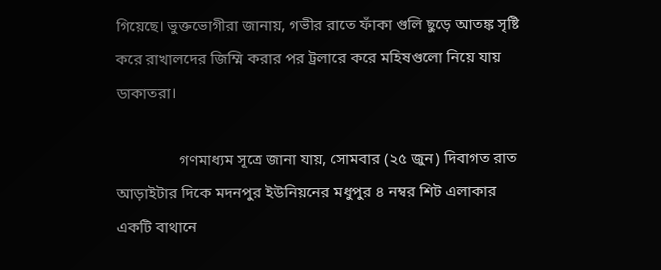গিয়েছে। ভুক্তভোগীরা জানায়, গভীর রাতে ফাঁকা গুলি ছুড়ে আতঙ্ক সৃষ্টি করে রাখালদের জিম্মি করার পর ট্রলারে করে মহিষগুলো নিয়ে যায় ডাকাতরা।

                গণমাধ্যম সূত্রে জানা যায়, সোমবার (২৫ জুন) দিবাগত রাত আড়াইটার দিকে মদনপুর ইউনিয়নের মধুপুর ৪ নম্বর শিট এলাকার একটি বাথানে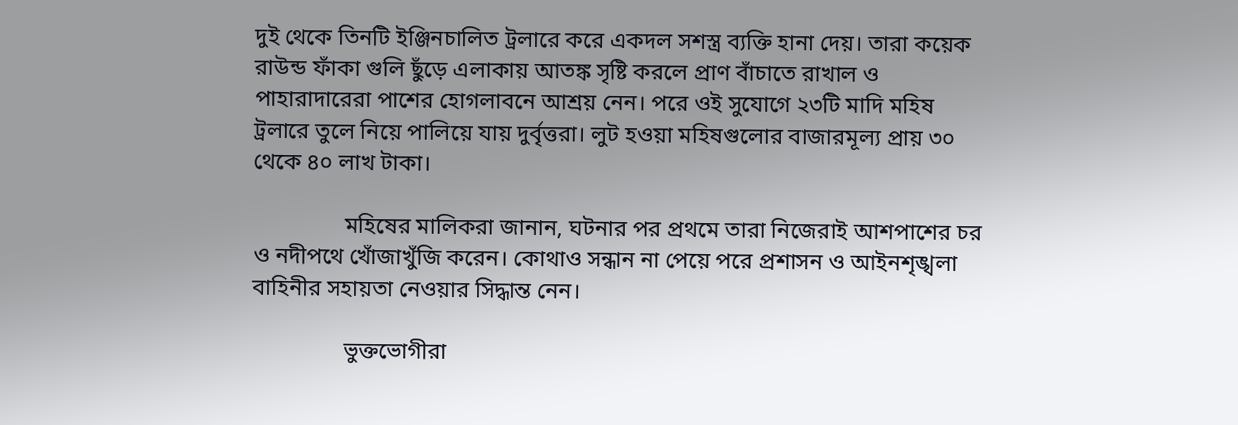দুই থেকে তিনটি ইঞ্জিনচালিত ট্রলারে করে একদল সশস্ত্র ব্যক্তি হানা দেয়। তারা কয়েক রাউন্ড ফাঁকা গুলি ছুঁড়ে এলাকায় আতঙ্ক সৃষ্টি করলে প্রাণ বাঁচাতে রাখাল ও পাহারাদারেরা পাশের হোগলাবনে আশ্রয় নেন। পরে ওই সুযোগে ২৩টি মাদি মহিষ ট্রলারে তুলে নিয়ে পালিয়ে যায় দুর্বৃত্তরা। লুট হওয়া মহিষগুলোর বাজারমূল্য প্রায় ৩০ থেকে ৪০ লাখ টাকা।

                মহিষের মালিকরা জানান, ঘটনার পর প্রথমে তারা নিজেরাই আশপাশের চর ও নদীপথে খোঁজাখুঁজি করেন। কোথাও সন্ধান না পেয়ে পরে প্রশাসন ও আইনশৃঙ্খলা বাহিনীর সহায়তা নেওয়ার সিদ্ধান্ত নেন।

                ভুক্তভোগীরা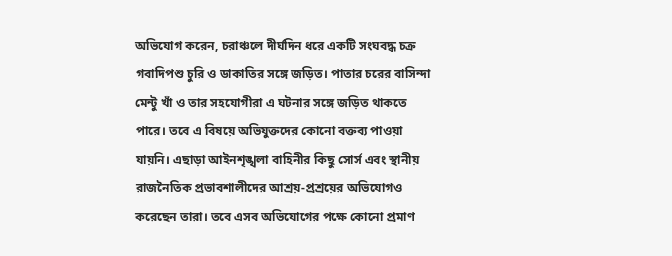অভিযোগ করেন, চরাঞ্চলে দীর্ঘদিন ধরে একটি সংঘবদ্ধ চক্র গবাদিপশু চুরি ও ডাকাতির সঙ্গে জড়িত। পাতার চরের বাসিন্দা মেন্টু খাঁ ও তার সহযোগীরা এ ঘটনার সঙ্গে জড়িত থাকতে পারে। তবে এ বিষয়ে অভিযুক্তদের কোনো বক্তব্য পাওয়া যায়নি। এছাড়া আইনশৃঙ্খলা বাহিনীর কিছু সোর্স এবং স্থানীয় রাজনৈতিক প্রভাবশালীদের আশ্রয়-প্রশ্রয়ের অভিযোগও করেছেন তারা। তবে এসব অভিযোগের পক্ষে কোনো প্রমাণ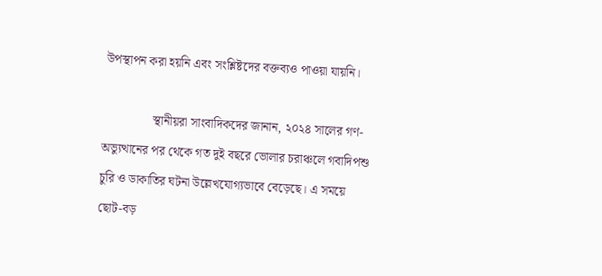উপস্থাপন করা হয়নি এবং সংশ্লিষ্টদের বক্তব্যও পাওয়া যায়নি।

                স্থানীয়রা সাংবাদিকদের জানান, ২০২৪ সালের গণ-অভ্যুত্থানের পর থেকে গত দুই বছরে ভোলার চরাঞ্চলে গবাদিপশু চুরি ও ডাকাতির ঘটনা উল্লেখযোগ্যভাবে বেড়েছে। এ সময়ে ছোট-বড়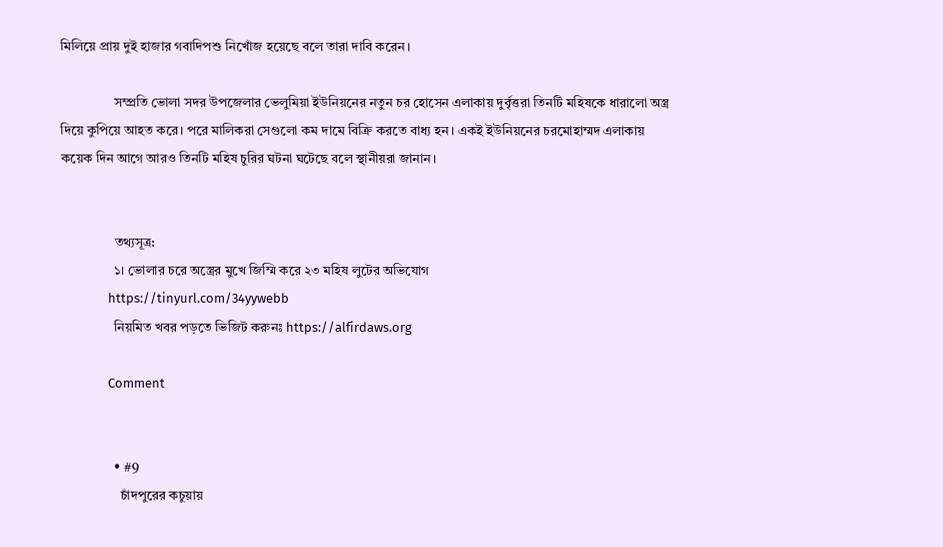মিলিয়ে প্রায় দুই হাজার গবাদিপশু নিখোঁজ হয়েছে বলে তারা দাবি করেন।

                সম্প্রতি ভোলা সদর উপজেলার ভেলুমিয়া ইউনিয়নের নতুন চর হোসেন এলাকায় দুর্বৃত্তরা তিনটি মহিষকে ধারালো অস্ত্র দিয়ে কুপিয়ে আহত করে। পরে মালিকরা সেগুলো কম দামে বিক্রি করতে বাধ্য হন। একই ইউনিয়নের চরমোহাম্মদ এলাকায় কয়েক দিন আগে আরও তিনটি মহিষ চুরির ঘটনা ঘটেছে বলে স্থানীয়রা জানান।


                তথ্যসূত্র:
                ১। ভোলার চরে অস্ত্রের মুখে জিম্মি করে ২৩ মহিষ লুটের অভিযোগ
                https://tinyurl.com/34yywebb
                নিয়মিত খবর পড়তে ভিজিট করুনঃ https://alfirdaws.org

                Comment


                • #9
                  চাঁদপুরের কচুয়ায়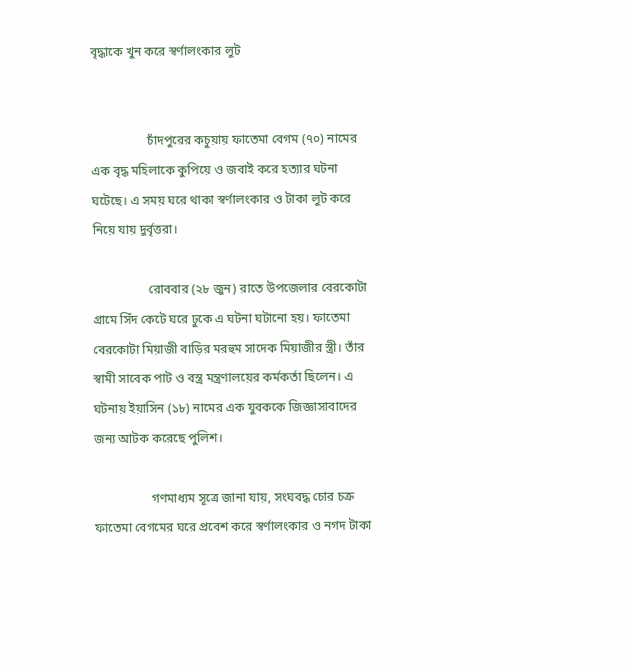বৃদ্ধাকে খুন করে স্বর্ণালংকার লুট


                  চাঁদপুরের কচুয়ায় ফাতেমা বেগম (৭০) নামের এক বৃদ্ধ মহিলাকে কুপিয়ে ও জবাই করে হত্যার ঘটনা ঘটেছে। এ সময় ঘরে থাকা স্বর্ণালংকার ও টাকা লুট করে নিয়ে যায় দুর্বৃত্তরা।

                  রোববার (২৮ জুন) রাতে উপজেলার বেরকোটা গ্রামে সিঁদ কেটে ঘরে ঢুকে এ ঘটনা ঘটানো হয়। ফাতেমা বেরকোটা মিয়াজী বাড়ির মরহুম সাদেক মিয়াজীর স্ত্রী। তাঁর স্বামী সাবেক পাট ও বস্ত্র মন্ত্রণালয়ের কর্মকর্তা ছিলেন। এ ঘটনায় ইয়াসিন (১৮) নামের এক যুবককে জিজ্ঞাসাবাদের জন্য আটক করেছে পুলিশ।

                  গণমাধ্যম সূত্রে জানা যায়, সংঘবদ্ধ চোর চক্র ফাতেমা বেগমের ঘরে প্রবেশ করে স্বর্ণালংকার ও নগদ টাকা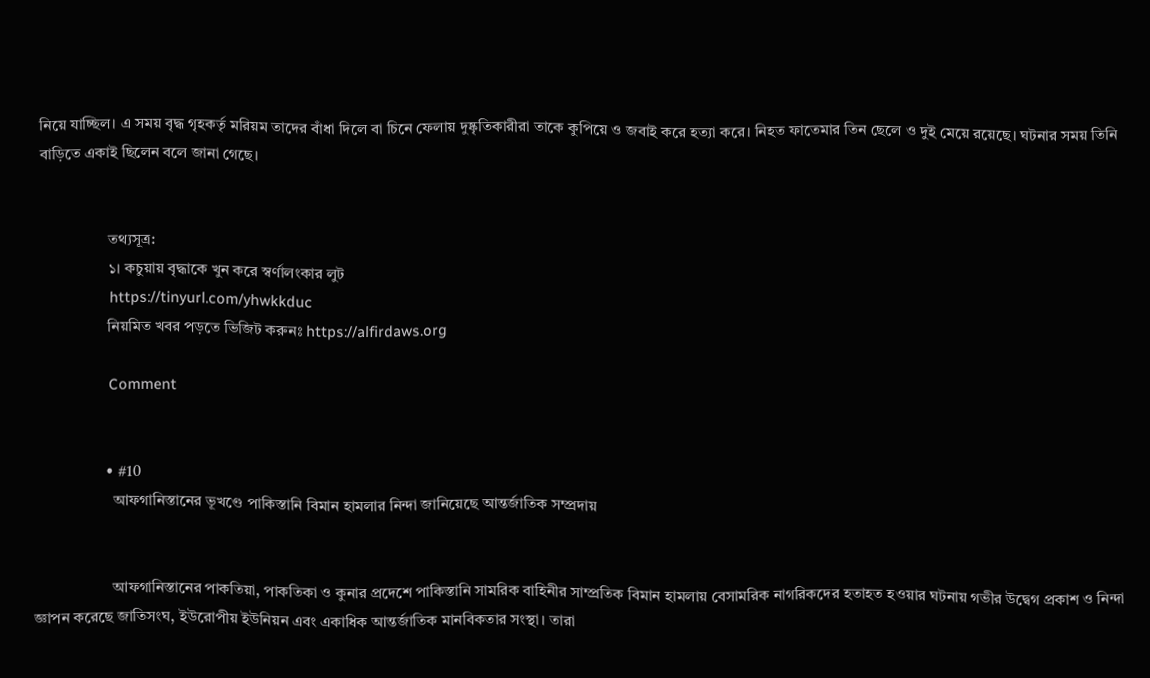নিয়ে যাচ্ছিল। এ সময় বৃদ্ধ গৃহকর্তৃ মরিয়ম তাদের বাঁধা দিলে বা চিনে ফেলায় দুষ্কৃতিকারীরা তাকে কুপিয়ে ও জবাই করে হত্যা করে। নিহত ফাতেমার তিন ছেলে ও দুই মেয়ে রয়েছে। ঘটনার সময় তিনি বাড়িতে একাই ছিলেন বলে জানা গেছে।


                  তথ্যসূত্র:
                  ১। কচুয়ায় বৃদ্ধাকে খুন করে স্বর্ণালংকার লুট
                  https://tinyurl.com/yhwkkduc
                  নিয়মিত খবর পড়তে ভিজিট করুনঃ https://alfirdaws.org

                  Comment


                  • #10
                    আফগানিস্তানের ভূখণ্ডে পাকিস্তানি বিমান হামলার নিন্দা জানিয়েছে আন্তর্জাতিক সম্প্রদায়


                    আফগানিস্তানের পাকতিয়া, পাকতিকা ও কুনার প্রদেশে পাকিস্তানি সামরিক বাহিনীর সাম্প্রতিক বিমান হামলায় বেসামরিক নাগরিকদের হতাহত হওয়ার ঘটনায় গভীর উদ্বেগ প্রকাশ ও নিন্দা জ্ঞাপন করেছে জাতিসংঘ, ইউরোপীয় ইউনিয়ন এবং একাধিক আন্তর্জাতিক মানবিকতার সংস্থা। তারা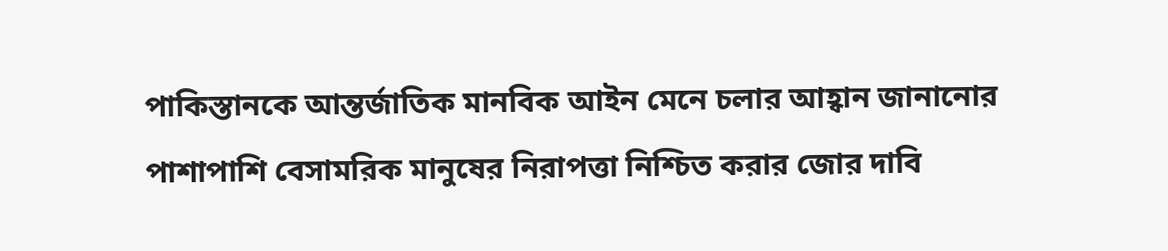পাকিস্তানকে আন্তর্জাতিক মানবিক আইন মেনে চলার আহ্বান জানানোর পাশাপাশি বেসামরিক মানুষের নিরাপত্তা নিশ্চিত করার জোর দাবি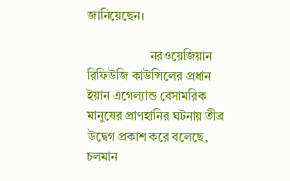জানিয়েছেন।

                    নরওয়েজিয়ান রিফিউজি কাউন্সিলের প্রধান ইয়ান এগেল্যান্ড বেসামরিক মানুষের প্রাণহানির ঘটনায় তীব্র উদ্বেগ প্রকাশ করে বলেছে, চলমান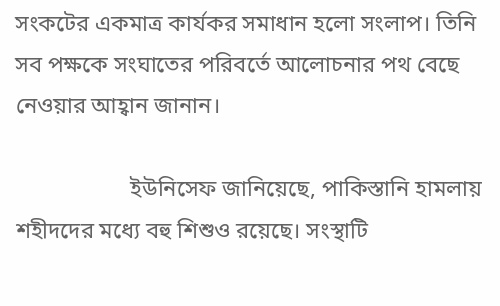সংকটের একমাত্র কার্যকর সমাধান হলো সংলাপ। তিনি সব পক্ষকে সংঘাতের পরিবর্তে আলোচনার পথ বেছে নেওয়ার আহ্বান জানান।

                    ইউনিসেফ জানিয়েছে, পাকিস্তানি হামলায় শহীদদের মধ্যে বহু শিশুও রয়েছে। সংস্থাটি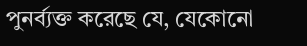পুনর্ব্যক্ত করেছে যে, যেকোনো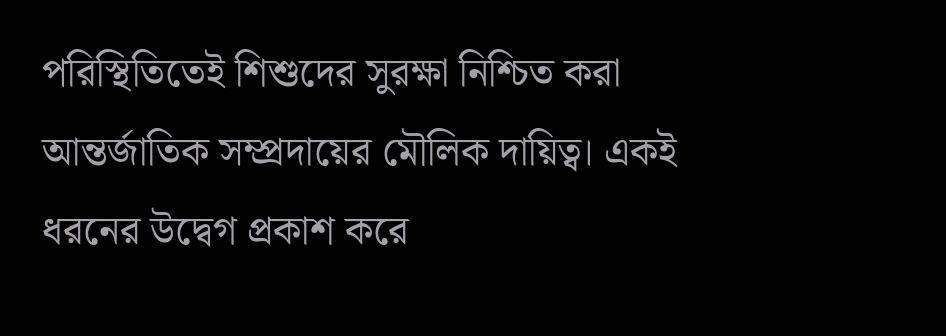পরিস্থিতিতেই শিশুদের সুরক্ষা নিশ্চিত করা আন্তর্জাতিক সম্প্রদায়ের মৌলিক দায়িত্ব। একই ধরনের উদ্বেগ প্রকাশ করে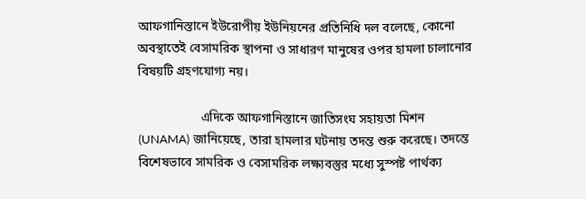আফগানিস্তানে ইউরোপীয় ইউনিয়নের প্রতিনিধি দল বলেছে, কোনো অবস্থাতেই বেসামরিক স্থাপনা ও সাধারণ মানুষের ওপর হামলা চালানোর বিষয়টি গ্রহণযোগ্য নয়।

                    এদিকে আফগানিস্তানে জাতিসংঘ সহায়তা মিশন (UNAMA) জানিয়েছে, তারা হামলার ঘটনায় তদন্ত শুরু করেছে। তদন্তে বিশেষভাবে সামরিক ও বেসামরিক লক্ষ্যবস্তুর মধ্যে সুস্পষ্ট পার্থক্য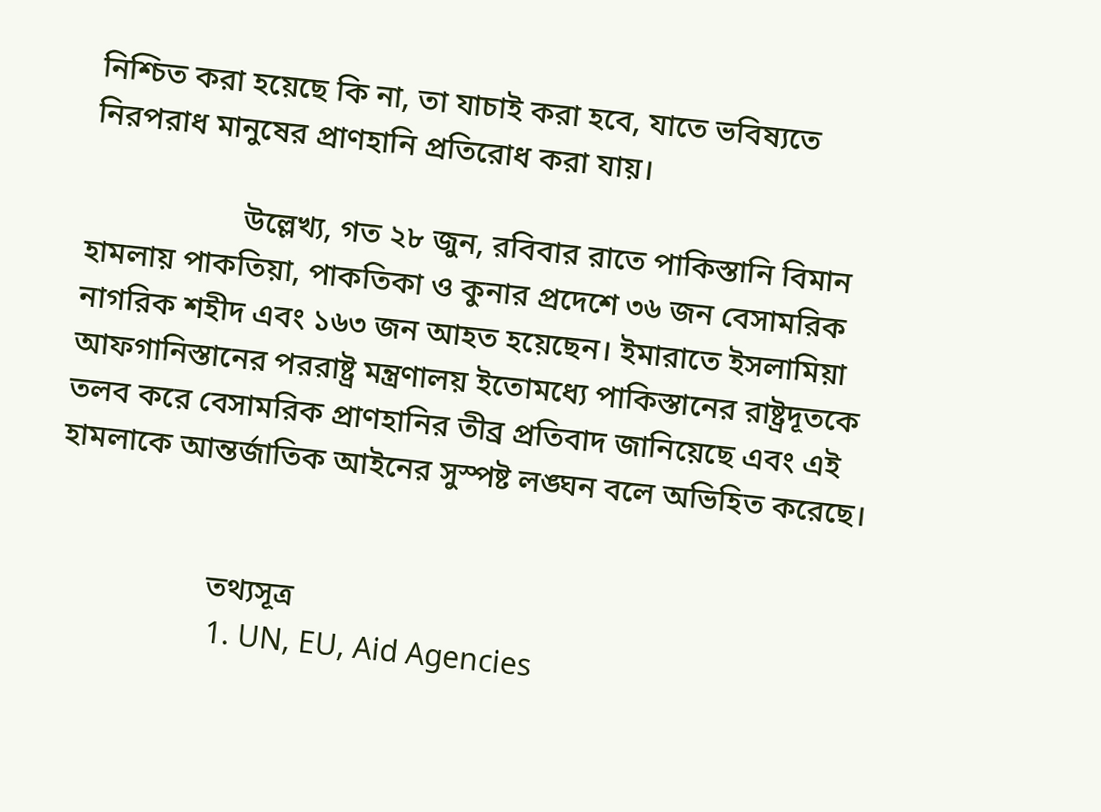নিশ্চিত করা হয়েছে কি না, তা যাচাই করা হবে, যাতে ভবিষ্যতে নিরপরাধ মানুষের প্রাণহানি প্রতিরোধ করা যায়।

                    উল্লেখ্য, গত ২৮ জুন, রবিবার রাতে পাকিস্তানি বিমান হামলায় পাকতিয়া, পাকতিকা ও কুনার প্রদেশে ৩৬ জন বেসামরিক নাগরিক শহীদ এবং ১৬৩ জন আহত হয়েছেন। ইমারাতে ইসলামিয়া আফগানিস্তানের পররাষ্ট্র মন্ত্রণালয় ইতোমধ্যে পাকিস্তানের রাষ্ট্রদূতকে তলব করে বেসামরিক প্রাণহানির তীব্র প্রতিবাদ জানিয়েছে এবং এই হামলাকে আন্তর্জাতিক আইনের সুস্পষ্ট লঙ্ঘন বলে অভিহিত করেছে।


                    তথ্যসূত্র
                    1. UN, EU, Aid Agencies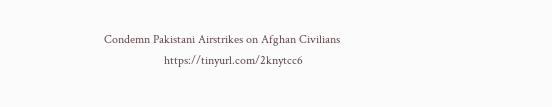Condemn Pakistani Airstrikes on Afghan Civilians
                    https://tinyurl.com/2knytcc6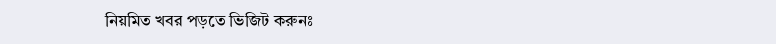নিয়মিত খবর পড়তে ভিজিট করুনঃ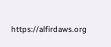https://alfirdaws.org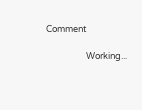Comment

                    Working...